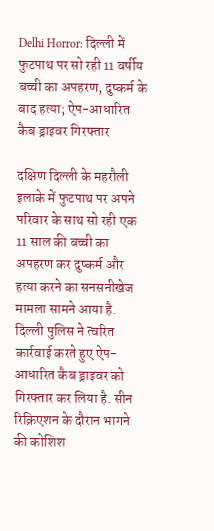Delhi Horror: दिल्ली में फुटपाथ पर सो रही 11 वर्षीय बच्ची का अपहरण, दुष्कर्म के बाद हत्या; ऐप-आधारित कैब ड्राइवर गिरफ्तार

दक्षिण दिल्ली के महरौली इलाके में फुटपाथ पर अपने परिवार के साथ सो रही एक 11 साल की बच्ची का अपहरण कर दुष्कर्म और हत्या करने का सनसनीखेज मामला सामने आया है. दिल्ली पुलिस ने त्वरित कार्रवाई करते हुए ऐप-आधारित कैब ड्राइवर को गिरफ्तार कर लिया है. सीन रिक्रिएशन के दौरान भागने की कोशिश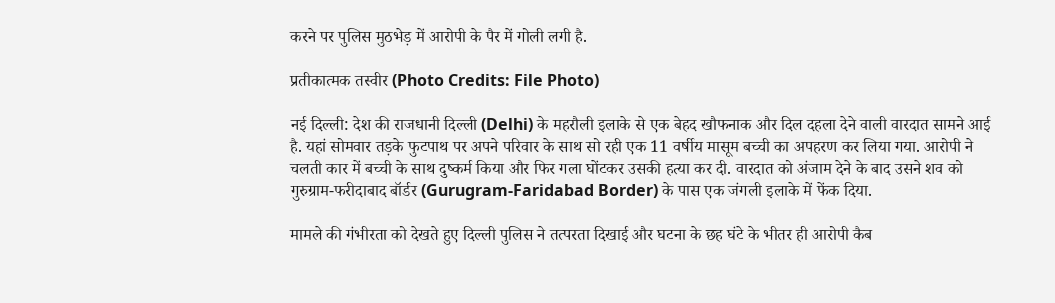करने पर पुलिस मुठभेड़ में आरोपी के पैर में गोली लगी है.

प्रतीकात्मक तस्वीर (Photo Credits: File Photo)

नई दिल्ली: देश की राजधानी दिल्ली (Delhi) के महरौली इलाके से एक बेहद खौफनाक और दिल दहला देने वाली वारदात सामने आई है. यहां सोमवार तड़के फुटपाथ पर अपने परिवार के साथ सो रही एक 11 वर्षीय मासूम बच्ची का अपहरण कर लिया गया. आरोपी ने चलती कार में बच्ची के साथ दुष्कर्म किया और फिर गला घोंटकर उसकी हत्या कर दी. वारदात को अंजाम देने के बाद उसने शव को गुरुग्राम-फरीदाबाद बॉर्डर (Gurugram-Faridabad Border) के पास एक जंगली इलाके में फेंक दिया.

मामले की गंभीरता को देखते हुए दिल्ली पुलिस ने तत्परता दिखाई और घटना के छह घंटे के भीतर ही आरोपी कैब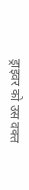ड्राइवर को उस वक्त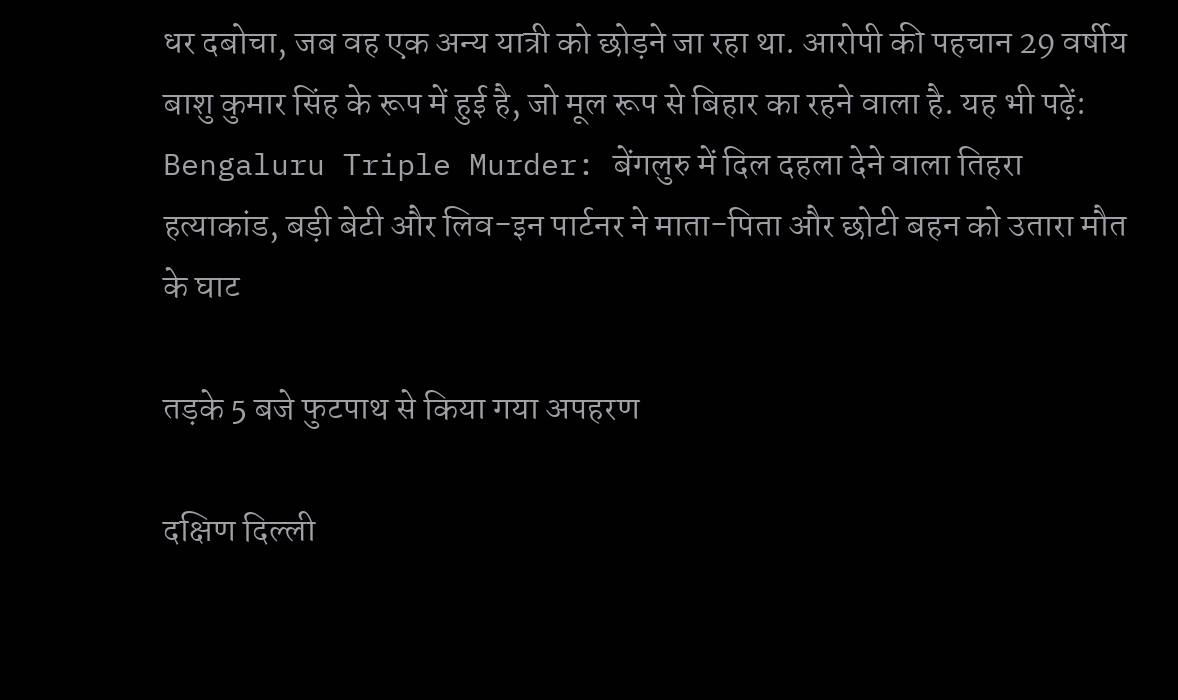धर दबोचा, जब वह एक अन्य यात्री को छोड़ने जा रहा था. आरोपी की पहचान 29 वर्षीय बाशु कुमार सिंह के रूप में हुई है, जो मूल रूप से बिहार का रहने वाला है. यह भी पढ़ें: Bengaluru Triple Murder: बेंगलुरु में दिल दहला देने वाला तिहरा हत्याकांड, बड़ी बेटी और लिव-इन पार्टनर ने माता-पिता और छोटी बहन को उतारा मौत के घाट

तड़के 5 बजे फुटपाथ से किया गया अपहरण

दक्षिण दिल्ली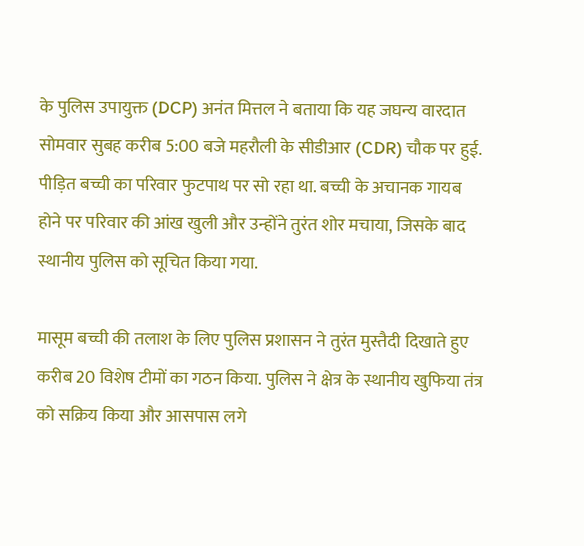के पुलिस उपायुक्त (DCP) अनंत मित्तल ने बताया कि यह जघन्य वारदात सोमवार सुबह करीब 5:00 बजे महरौली के सीडीआर (CDR) चौक पर हुई. पीड़ित बच्ची का परिवार फुटपाथ पर सो रहा था. बच्ची के अचानक गायब होने पर परिवार की आंख खुली और उन्होंने तुरंत शोर मचाया, जिसके बाद स्थानीय पुलिस को सूचित किया गया.

मासूम बच्ची की तलाश के लिए पुलिस प्रशासन ने तुरंत मुस्तैदी दिखाते हुए करीब 20 विशेष टीमों का गठन किया. पुलिस ने क्षेत्र के स्थानीय खुफिया तंत्र को सक्रिय किया और आसपास लगे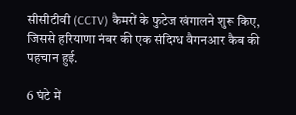सीसीटीवी (CCTV) कैमरों के फुटेज खंगालने शुरू किए, जिससे हरियाणा नंबर की एक संदिग्ध वैगनआर कैब की पहचान हुई.

6 घंटे में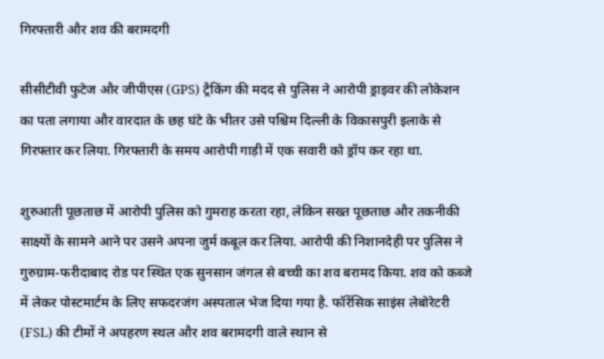गिरफ्तारी और शव की बरामदगी

सीसीटीवी फुटेज और जीपीएस (GPS) ट्रैकिंग की मदद से पुलिस ने आरोपी ड्राइवर की लोकेशन का पता लगाया और वारदात के छह घंटे के भीतर उसे पश्चिम दिल्ली के विकासपुरी इलाके से गिरफ्तार कर लिया. गिरफ्तारी के समय आरोपी गाड़ी में एक सवारी को ड्रॉप कर रहा था.

शुरुआती पूछताछ में आरोपी पुलिस को गुमराह करता रहा, लेकिन सख्त पूछताछ और तकनीकी साक्ष्यों के सामने आने पर उसने अपना जुर्म कबूल कर लिया. आरोपी की निशानदेही पर पुलिस ने गुरुग्राम-फरीदाबाद रोड पर स्थित एक सुनसान जंगल से बच्ची का शव बरामद किया. शव को कब्जे में लेकर पोस्टमार्टम के लिए सफदरजंग अस्पताल भेज दिया गया है. फॉरेंसिक साइंस लेबोरेटरी (FSL) की टीमों ने अपहरण स्थल और शव बरामदगी वाले स्थान से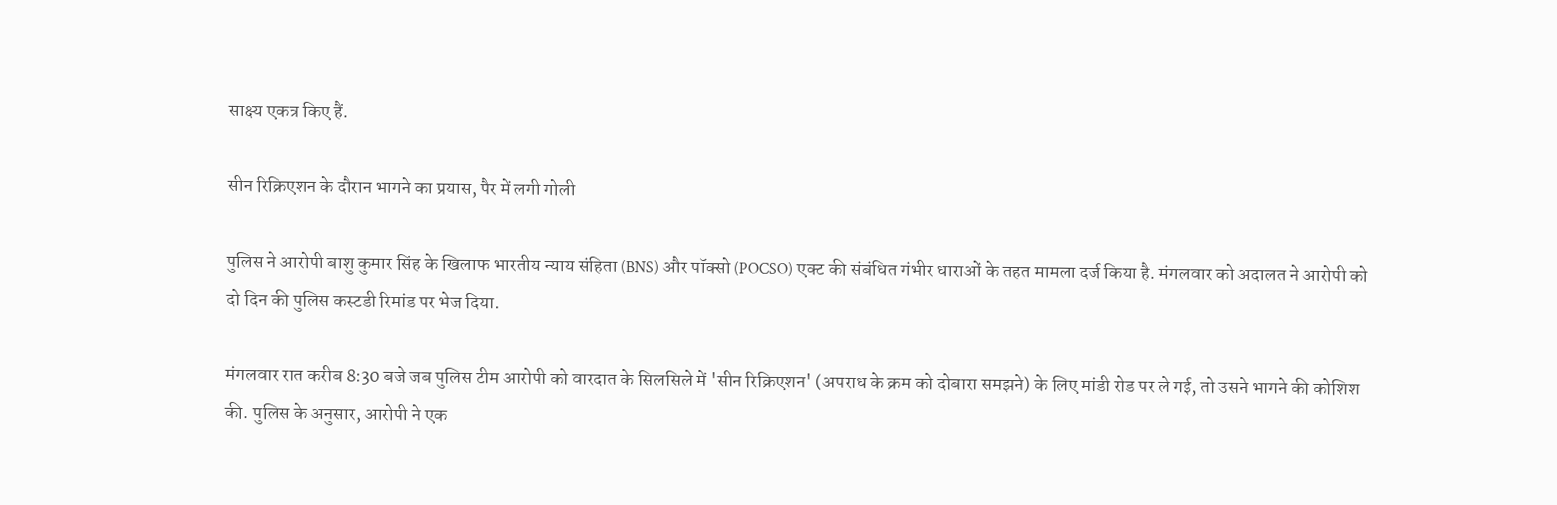साक्ष्य एकत्र किए हैं.

सीन रिक्रिएशन के दौरान भागने का प्रयास, पैर में लगी गोली

पुलिस ने आरोपी बाशु कुमार सिंह के खिलाफ भारतीय न्याय संहिता (BNS) और पॉक्सो (POCSO) एक्ट की संबंधित गंभीर धाराओं के तहत मामला दर्ज किया है. मंगलवार को अदालत ने आरोपी को दो दिन की पुलिस कस्टडी रिमांड पर भेज दिया.

मंगलवार रात करीब 8:30 बजे जब पुलिस टीम आरोपी को वारदात के सिलसिले में 'सीन रिक्रिएशन' (अपराध के क्रम को दोबारा समझने) के लिए मांडी रोड पर ले गई, तो उसने भागने की कोशिश की. पुलिस के अनुसार, आरोपी ने एक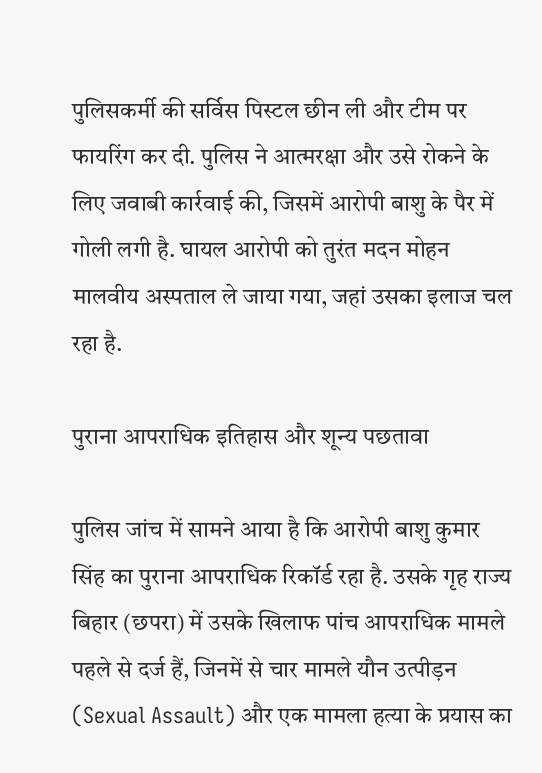पुलिसकर्मी की सर्विस पिस्टल छीन ली और टीम पर फायरिंग कर दी. पुलिस ने आत्मरक्षा और उसे रोकने के लिए जवाबी कार्रवाई की, जिसमें आरोपी बाशु के पैर में गोली लगी है. घायल आरोपी को तुरंत मदन मोहन मालवीय अस्पताल ले जाया गया, जहां उसका इलाज चल रहा है.

पुराना आपराधिक इतिहास और शून्य पछतावा

पुलिस जांच में सामने आया है कि आरोपी बाशु कुमार सिंह का पुराना आपराधिक रिकॉर्ड रहा है. उसके गृह राज्य बिहार (छपरा) में उसके खिलाफ पांच आपराधिक मामले पहले से दर्ज हैं, जिनमें से चार मामले यौन उत्पीड़न (Sexual Assault) और एक मामला हत्या के प्रयास का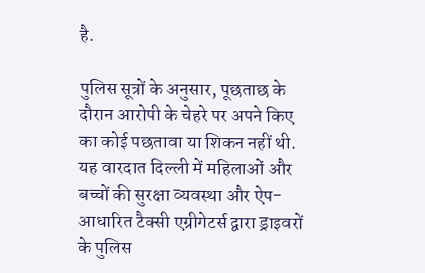है.

पुलिस सूत्रों के अनुसार, पूछताछ के दौरान आरोपी के चेहरे पर अपने किए का कोई पछतावा या शिकन नहीं थी. यह वारदात दिल्ली में महिलाओं और बच्चों की सुरक्षा व्यवस्था और ऐप-आधारित टैक्सी एग्रीगेटर्स द्वारा ड्राइवरों के पुलिस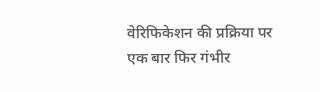वेरिफिकेशन की प्रक्रिया पर एक बार फिर गंभीर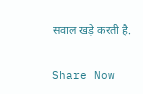सवाल खड़े करती है.

Share Now